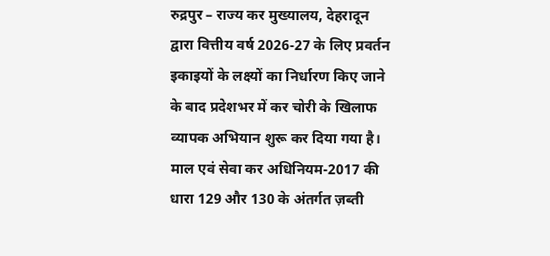रुद्रपुर – राज्य कर मुख्यालय, देहरादून द्वारा वित्तीय वर्ष 2026-27 के लिए प्रवर्तन इकाइयों के लक्ष्यों का निर्धारण किए जाने के बाद प्रदेशभर में कर चोरी के खिलाफ व्यापक अभियान शुरू कर दिया गया है। माल एवं सेवा कर अधिनियम-2017 की धारा 129 और 130 के अंतर्गत ज़ब्ती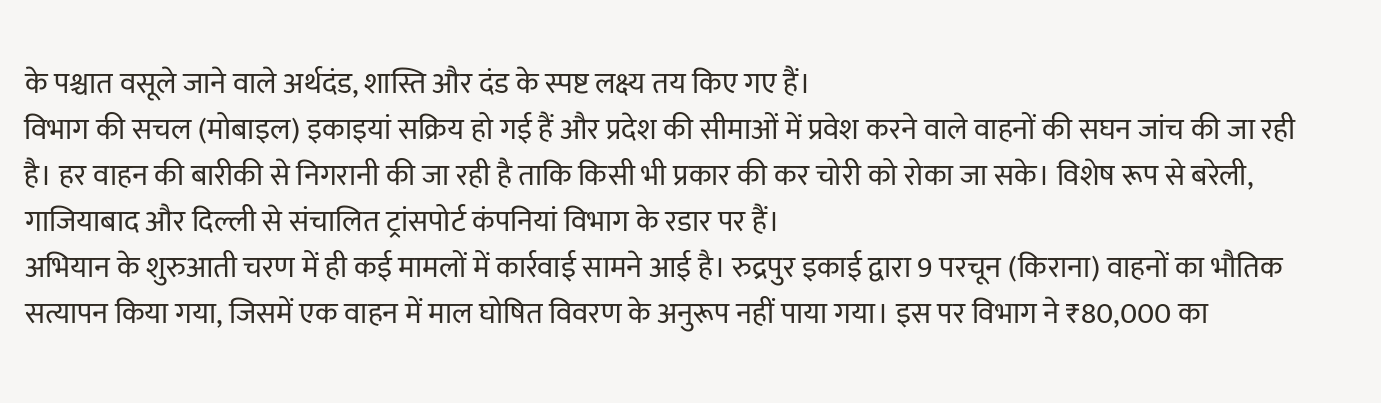के पश्चात वसूले जाने वाले अर्थदंड, शास्ति और दंड के स्पष्ट लक्ष्य तय किए गए हैं।
विभाग की सचल (मोबाइल) इकाइयां सक्रिय हो गई हैं और प्रदेश की सीमाओं में प्रवेश करने वाले वाहनों की सघन जांच की जा रही है। हर वाहन की बारीकी से निगरानी की जा रही है ताकि किसी भी प्रकार की कर चोरी को रोका जा सके। विशेष रूप से बरेली, गाजियाबाद और दिल्ली से संचालित ट्रांसपोर्ट कंपनियां विभाग के रडार पर हैं।
अभियान के शुरुआती चरण में ही कई मामलों में कार्रवाई सामने आई है। रुद्रपुर इकाई द्वारा 9 परचून (किराना) वाहनों का भौतिक सत्यापन किया गया, जिसमें एक वाहन में माल घोषित विवरण के अनुरूप नहीं पाया गया। इस पर विभाग ने ₹80,000 का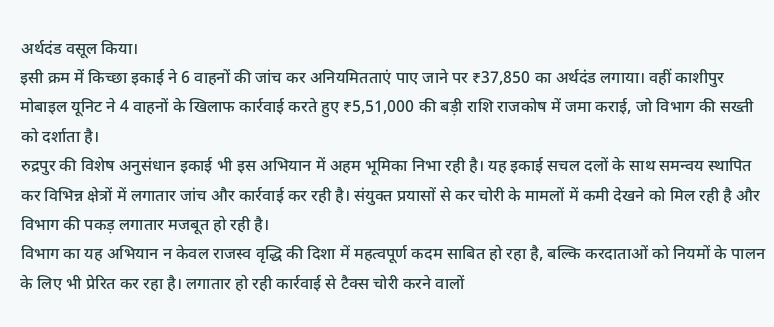अर्थदंड वसूल किया।
इसी क्रम में किच्छा इकाई ने 6 वाहनों की जांच कर अनियमितताएं पाए जाने पर ₹37,850 का अर्थदंड लगाया। वहीं काशीपुर मोबाइल यूनिट ने 4 वाहनों के खिलाफ कार्रवाई करते हुए ₹5,51,000 की बड़ी राशि राजकोष में जमा कराई, जो विभाग की सख्ती को दर्शाता है।
रुद्रपुर की विशेष अनुसंधान इकाई भी इस अभियान में अहम भूमिका निभा रही है। यह इकाई सचल दलों के साथ समन्वय स्थापित कर विभिन्न क्षेत्रों में लगातार जांच और कार्रवाई कर रही है। संयुक्त प्रयासों से कर चोरी के मामलों में कमी देखने को मिल रही है और विभाग की पकड़ लगातार मजबूत हो रही है।
विभाग का यह अभियान न केवल राजस्व वृद्धि की दिशा में महत्वपूर्ण कदम साबित हो रहा है, बल्कि करदाताओं को नियमों के पालन के लिए भी प्रेरित कर रहा है। लगातार हो रही कार्रवाई से टैक्स चोरी करने वालों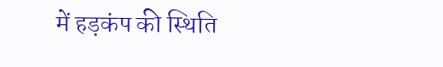में हड़कंप की स्थिति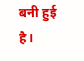बनी हुई है।